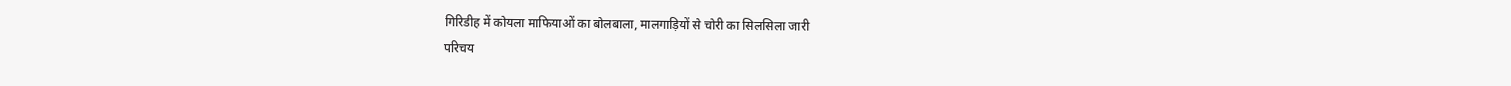गिरिडीह में कोयला माफियाओं का बोलबाला, मालगाड़ियों से चोरी का सिलसिला जारी
परिचय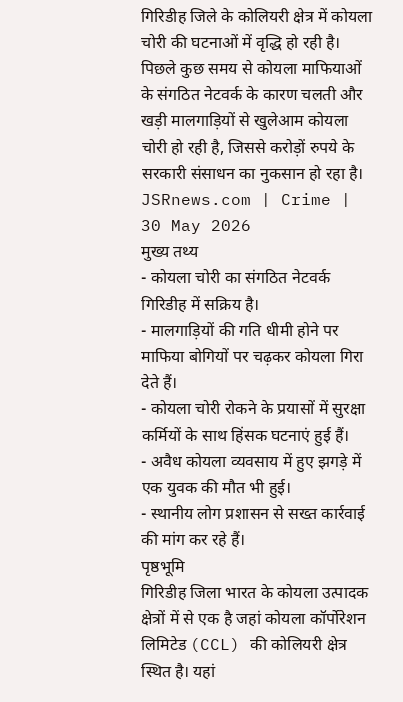गिरिडीह जिले के कोलियरी क्षेत्र में कोयला चोरी की घटनाओं में वृद्धि हो रही है। पिछले कुछ समय से कोयला माफियाओं के संगठित नेटवर्क के कारण चलती और खड़ी मालगाड़ियों से खुलेआम कोयला चोरी हो रही है, जिससे करोड़ों रुपये के सरकारी संसाधन का नुकसान हो रहा है।
JSRnews.com | Crime | 30 May 2026
मुख्य तथ्य
- कोयला चोरी का संगठित नेटवर्क गिरिडीह में सक्रिय है।
- मालगाड़ियों की गति धीमी होने पर माफिया बोगियों पर चढ़कर कोयला गिरा देते हैं।
- कोयला चोरी रोकने के प्रयासों में सुरक्षा कर्मियों के साथ हिंसक घटनाएं हुई हैं।
- अवैध कोयला व्यवसाय में हुए झगड़े में एक युवक की मौत भी हुई।
- स्थानीय लोग प्रशासन से सख्त कार्रवाई की मांग कर रहे हैं।
पृष्ठभूमि
गिरिडीह जिला भारत के कोयला उत्पादक क्षेत्रों में से एक है जहां कोयला कॉर्पोरेशन लिमिटेड (CCL) की कोलियरी क्षेत्र स्थित है। यहां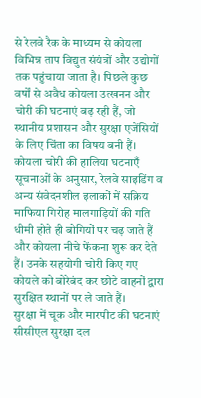से रेलवे रैक के माध्यम से कोयला विभिन्न ताप विद्युत संयंत्रों और उद्योगों तक पहुंचाया जाता है। पिछले कुछ वर्षों से अवैध कोयला उत्खनन और चोरी की घटनाएं बढ़ रही हैं, जो स्थानीय प्रशासन और सुरक्षा एजेंसियों के लिए चिंता का विषय बनी हैं।
कोयला चोरी की हालिया घटनाएँ
सूचनाओं के अनुसार, रेलवे साइडिंग व अन्य संवेदनशील इलाकों में सक्रिय माफिया गिरोह मालगाड़ियों की गति धीमी होते ही बोगियों पर चढ़ जाते हैं और कोयला नीचे फेंकना शुरू कर देते हैं। उनके सहयोगी चोरी किए गए कोयले को बोरेबंद कर छोटे वाहनों द्वारा सुरक्षित स्थानों पर ले जाते हैं।
सुरक्षा में चूक और मारपीट की घटनाएं
सीसीएल सुरक्षा दल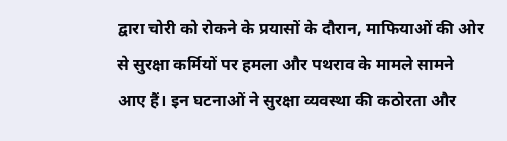द्वारा चोरी को रोकने के प्रयासों के दौरान, माफियाओं की ओर से सुरक्षा कर्मियों पर हमला और पथराव के मामले सामने आए हैं। इन घटनाओं ने सुरक्षा व्यवस्था की कठोरता और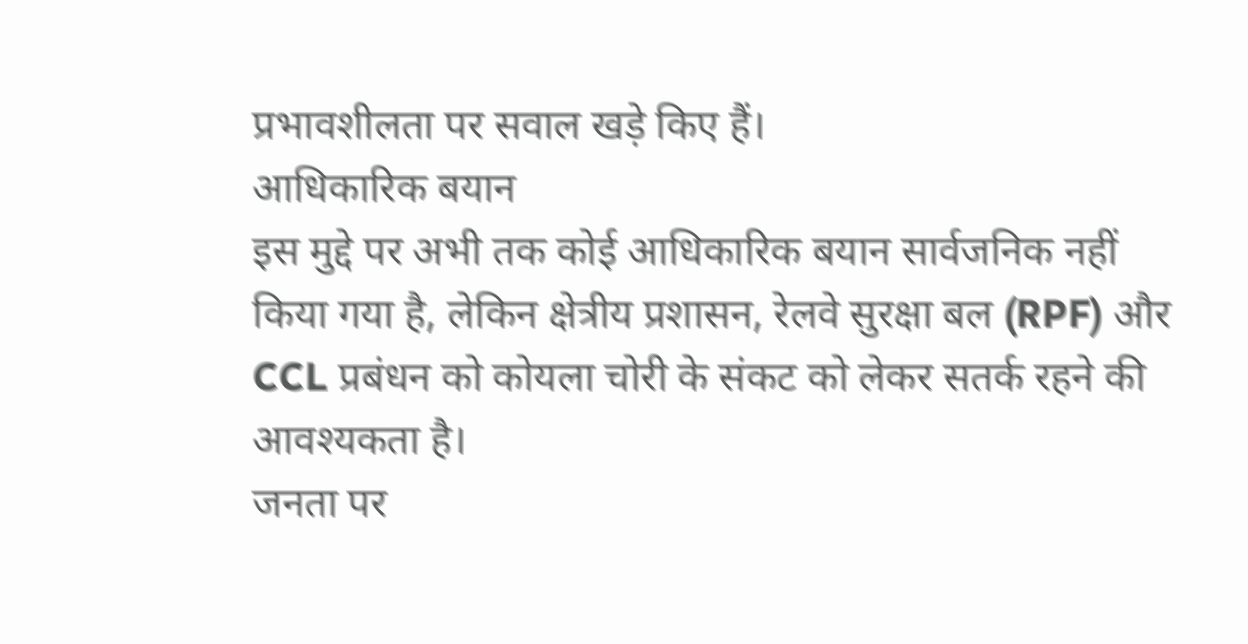प्रभावशीलता पर सवाल खड़े किए हैं।
आधिकारिक बयान
इस मुद्दे पर अभी तक कोई आधिकारिक बयान सार्वजनिक नहीं किया गया है, लेकिन क्षेत्रीय प्रशासन, रेलवे सुरक्षा बल (RPF) और CCL प्रबंधन को कोयला चोरी के संकट को लेकर सतर्क रहने की आवश्यकता है।
जनता पर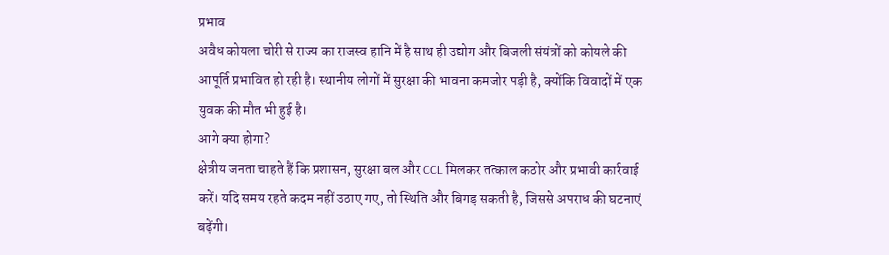प्रभाव
अवैध कोयला चोरी से राज्य का राजस्व हानि में है साथ ही उद्योग और बिजली संयंत्रों को कोयले की आपूर्ति प्रभावित हो रही है। स्थानीय लोगों में सुरक्षा की भावना कमजोर पड़ी है, क्योंकि विवादों में एक युवक की मौत भी हुई है।
आगे क्या होगा?
क्षेत्रीय जनता चाहते हैं कि प्रशासन, सुरक्षा बल और CCL मिलकर तत्काल कठोर और प्रभावी कार्रवाई करें। यदि समय रहते कदम नहीं उठाए गए, तो स्थिति और बिगड़ सकती है, जिससे अपराध की घटनाएं बढ़ेंगी।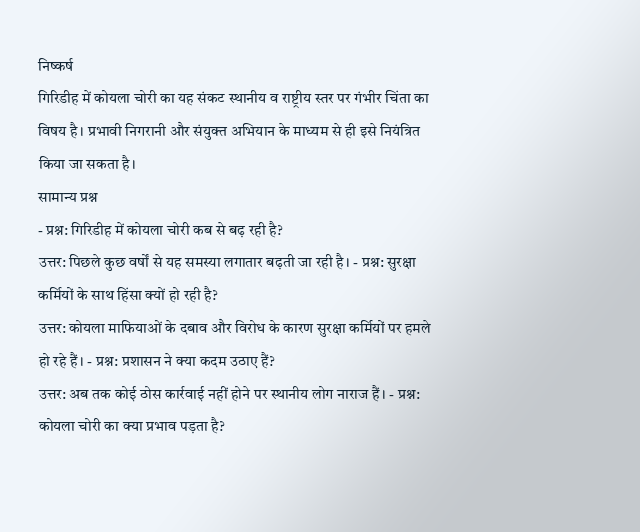निष्कर्ष
गिरिडीह में कोयला चोरी का यह संकट स्थानीय व राष्ट्रीय स्तर पर गंभीर चिंता का विषय है। प्रभावी निगरानी और संयुक्त अभियान के माध्यम से ही इसे नियंत्रित किया जा सकता है।
सामान्य प्रश्न
- प्रश्न: गिरिडीह में कोयला चोरी कब से बढ़ रही है?
उत्तर: पिछले कुछ वर्षों से यह समस्या लगातार बढ़ती जा रही है। - प्रश्न: सुरक्षा कर्मियों के साथ हिंसा क्यों हो रही है?
उत्तर: कोयला माफियाओं के दबाव और विरोध के कारण सुरक्षा कर्मियों पर हमले हो रहे हैं। - प्रश्न: प्रशासन ने क्या कदम उठाए हैं?
उत्तर: अब तक कोई ठोस कार्रवाई नहीं होने पर स्थानीय लोग नाराज हैं। - प्रश्न: कोयला चोरी का क्या प्रभाव पड़ता है?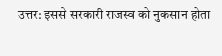उत्तर: इससे सरकारी राजस्व को नुकसान होता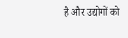है और उद्योगों को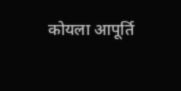कोयला आपूर्ति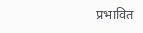प्रभावित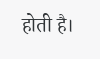होती है।